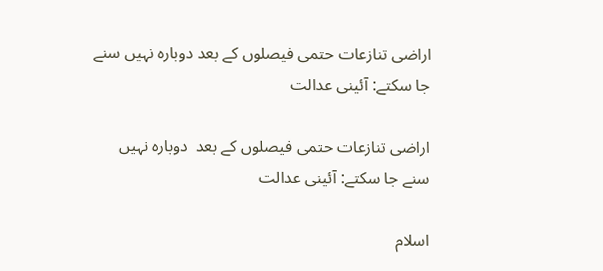اراضی تنازعات حتمی فیصلوں کے بعد دوبارہ نہیں سنے جا سکتے: آئینی عدالت

اراضی تنازعات حتمی فیصلوں کے بعد  دوبارہ نہیں سنے جا سکتے: آئینی عدالت

اسلام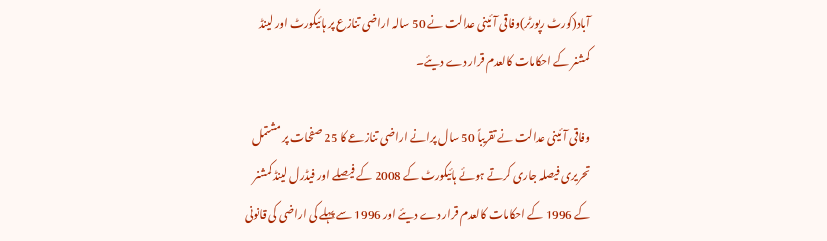آباد(کورٹ رپورٹر)وفاقی آئینی عدالت نے 50 سالہ اراضی تنازع پر ہائیکورٹ اور لینڈ کمشنر کے احکامات کالعدم قرار دے دیئے۔

وفاقی آئینی عدالت نے تقریباً 50 سال پرانے اراضی تنازعے کا 25 صفحات پر مشتمل تحریری فیصلہ جاری کرتے ہوئے ہائیکورٹ کے 2008 کے فیصلے اور فیڈرل لینڈ کمشنر کے 1996 کے احکامات کالعدم قرار دے دیئے اور 1996 سے پہلے کی اراضی کی قانونی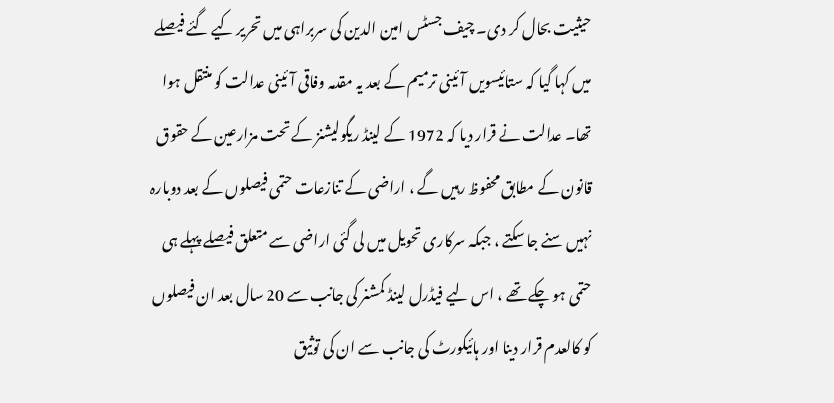حیثیت بحال کر دی۔ چیف جسٹس امین الدین کی سربراہی میں تحریر کیے گئے فیصلے میں کہا گیا کہ ستائیسویں آئینی ترمیم کے بعد یہ مقدمہ وفاقی آئینی عدالت کو منتقل ہوا تھا۔ عدالت نے قرار دیا کہ 1972 کے لینڈ ریگولیشنز کے تحت مزارعین کے حقوق قانون کے مطابق محفوظ رہیں گے ، اراضی کے تنازعات حتمی فیصلوں کے بعد دوبارہ نہیں سنے جا سکتے ، جبکہ سرکاری تحویل میں لی گئی اراضی سے متعلق فیصلے پہلے ہی حتمی ہو چکے تھے ، اس لیے فیڈرل لینڈ کمشنر کی جانب سے 20 سال بعد ان فیصلوں کو کالعدم قرار دینا اور ہائیکورٹ کی جانب سے ان کی توثیق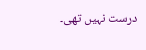درست نہیں تھی۔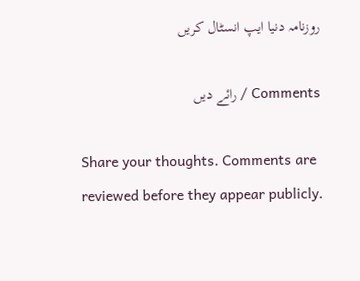روزنامہ دنیا ایپ انسٹال کریں

Comments / رائے دیں

Share your thoughts. Comments are reviewed before they appear publicly.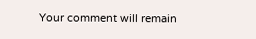Your comment will remain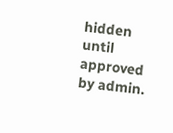hidden until approved by admin.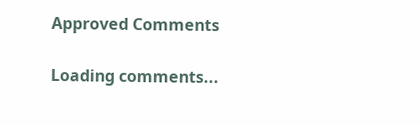Approved Comments

Loading comments...